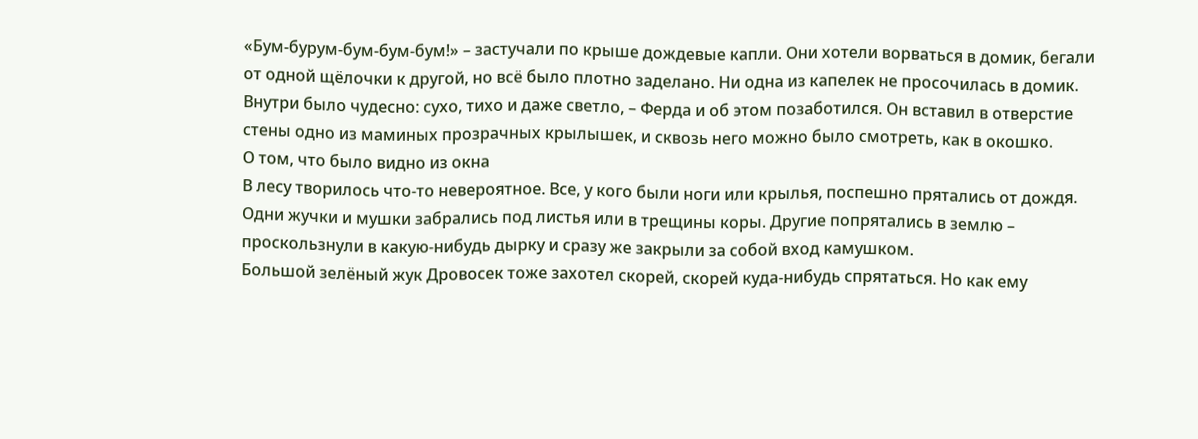«Бум-бурум-бум-бум-бум!» – застучали по крыше дождевые капли. Они хотели ворваться в домик, бегали от одной щёлочки к другой, но всё было плотно заделано. Ни одна из капелек не просочилась в домик. Внутри было чудесно: сухо, тихо и даже светло, – Ферда и об этом позаботился. Он вставил в отверстие стены одно из маминых прозрачных крылышек, и сквозь него можно было смотреть, как в окошко.
О том, что было видно из окна
В лесу творилось что-то невероятное. Все, у кого были ноги или крылья, поспешно прятались от дождя. Одни жучки и мушки забрались под листья или в трещины коры. Другие попрятались в землю – проскользнули в какую-нибудь дырку и сразу же закрыли за собой вход камушком.
Большой зелёный жук Дровосек тоже захотел скорей, скорей куда-нибудь спрятаться. Но как ему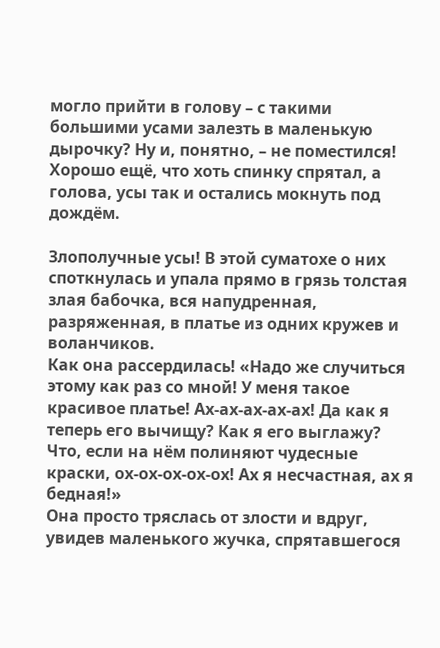могло прийти в голову – с такими большими усами залезть в маленькую дырочку? Ну и, понятно, – не поместился! Хорошо ещё, что хоть спинку спрятал, а голова, усы так и остались мокнуть под дождём.

Злополучные усы! В этой суматохе о них споткнулась и упала прямо в грязь толстая злая бабочка, вся напудренная, разряженная, в платье из одних кружев и воланчиков.
Как она рассердилась! «Надо же случиться этому как раз со мной! У меня такое красивое платье! Ах-ах-ах-ах-ах! Да как я теперь его вычищу? Как я его выглажу? Что, если на нём полиняют чудесные краски, ох-ох-ох-ох-ох! Ах я несчастная, ах я бедная!»
Она просто тряслась от злости и вдруг, увидев маленького жучка, спрятавшегося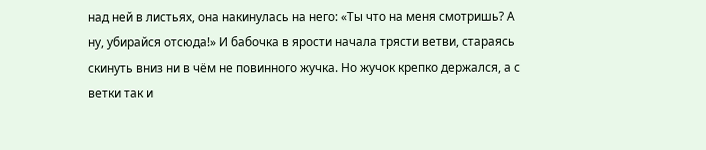над ней в листьях, она накинулась на него: «Ты что на меня смотришь? А ну, убирайся отсюда!» И бабочка в ярости начала трясти ветви, стараясь скинуть вниз ни в чём не повинного жучка. Но жучок крепко держался, а с ветки так и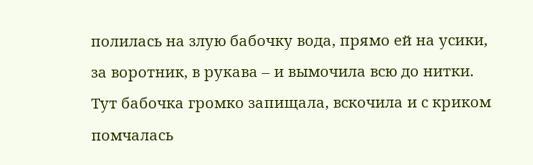полилась на злую бабочку вода, прямо ей на усики, за воротник, в рукава – и вымочила всю до нитки. Тут бабочка громко запищала, вскочила и с криком помчалась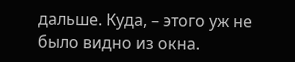дальше. Куда, – этого уж не было видно из окна.